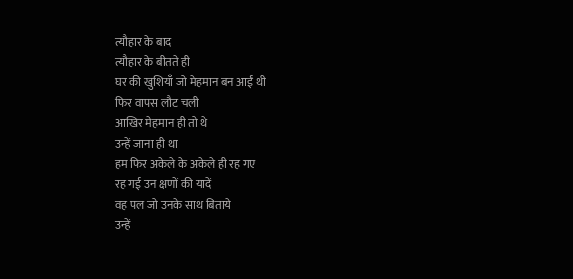त्यौहार के बाद
त्यौहार के बीतते ही
घर की खुशियाँ जो मेहमान बन आईं थी
फिर वापस लौट चली
आखिर मेहमान ही तो थे
उन्हें जाना ही था
हम फिर अकेले के अकेले ही रह गए
रह गई उन क्षणों की यादें
वह पल जो उनके साथ बिताये
उन्हें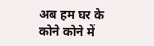अब हम घर के कोने कोने में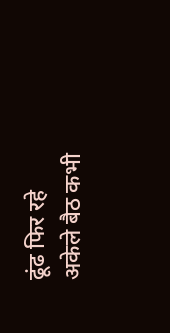ढूंढ फिर रहे
अकेले बैठ कभी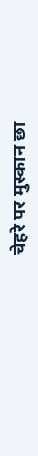चेहरे पर मुस्कान छा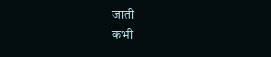जाती
कभी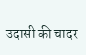उदासी की चादर